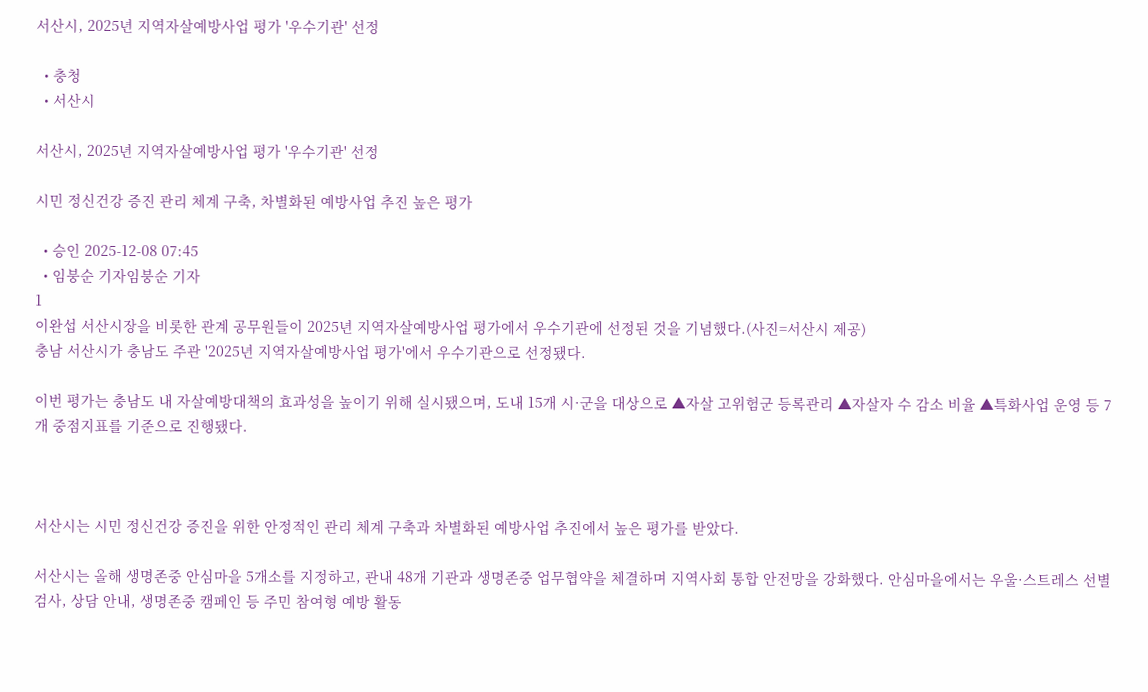서산시, 2025년 지역자살예방사업 평가 '우수기관' 선정

  • 충청
  • 서산시

서산시, 2025년 지역자살예방사업 평가 '우수기관' 선정

시민 정신건강 증진 관리 체계 구축, 차별화된 예방사업 추진 높은 평가

  • 승인 2025-12-08 07:45
  • 임붕순 기자임붕순 기자
1
이완섭 서산시장을 비롯한 관계 공무원들이 2025년 지역자살예방사업 평가에서 우수기관에 선정된 것을 기념했다.(사진=서산시 제공)
충남 서산시가 충남도 주관 '2025년 지역자살예방사업 평가'에서 우수기관으로 선정됐다.

이번 평가는 충남도 내 자살예방대책의 효과성을 높이기 위해 실시됐으며, 도내 15개 시·군을 대상으로 ▲자살 고위험군 등록관리 ▲자살자 수 감소 비율 ▲특화사업 운영 등 7개 중점지표를 기준으로 진행됐다.



서산시는 시민 정신건강 증진을 위한 안정적인 관리 체계 구축과 차별화된 예방사업 추진에서 높은 평가를 받았다.

서산시는 올해 생명존중 안심마을 5개소를 지정하고, 관내 48개 기관과 생명존중 업무협약을 체결하며 지역사회 통합 안전망을 강화했다. 안심마을에서는 우울·스트레스 선별검사, 상담 안내, 생명존중 캠페인 등 주민 참여형 예방 활동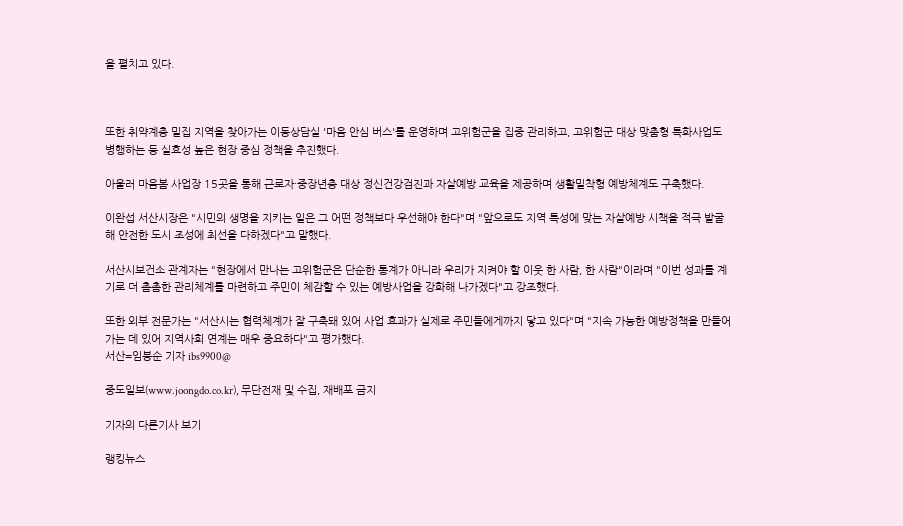을 펼치고 있다.



또한 취약계층 밀집 지역을 찾아가는 이동상담실 '마음 안심 버스'를 운영하며 고위험군을 집중 관리하고, 고위험군 대상 맞춤형 특화사업도 병행하는 등 실효성 높은 현장 중심 정책을 추진했다.

아울러 마음봄 사업장 15곳을 통해 근로자·중장년층 대상 정신건강검진과 자살예방 교육을 제공하며 생활밀착형 예방체계도 구축했다.

이완섭 서산시장은 "시민의 생명을 지키는 일은 그 어떤 정책보다 우선해야 한다"며 "앞으로도 지역 특성에 맞는 자살예방 시책을 적극 발굴해 안전한 도시 조성에 최선을 다하겠다"고 말했다.

서산시보건소 관계자는 "현장에서 만나는 고위험군은 단순한 통계가 아니라 우리가 지켜야 할 이웃 한 사람, 한 사람"이라며 "이번 성과를 계기로 더 촘촘한 관리체계를 마련하고 주민이 체감할 수 있는 예방사업을 강화해 나가겠다"고 강조했다.

또한 외부 전문가는 "서산시는 협력체계가 잘 구축돼 있어 사업 효과가 실제로 주민들에게까지 닿고 있다"며 "지속 가능한 예방정책을 만들어 가는 데 있어 지역사회 연계는 매우 중요하다"고 평가했다.
서산=임붕순 기자 ibs9900@

중도일보(www.joongdo.co.kr), 무단전재 및 수집, 재배포 금지

기자의 다른기사 보기

랭킹뉴스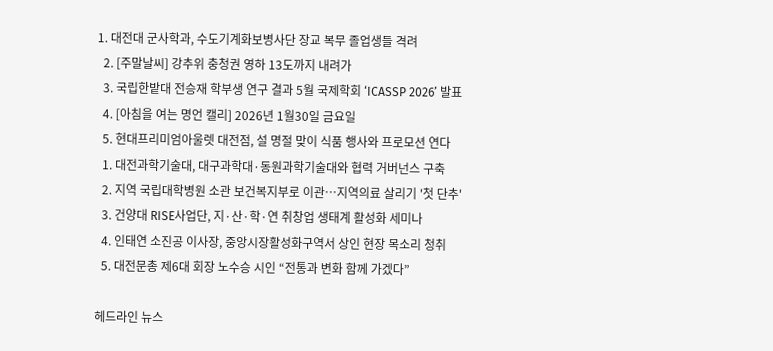1. 대전대 군사학과, 수도기계화보병사단 장교 복무 졸업생들 격려
  2. [주말날씨] 강추위 충청권 영하 13도까지 내려가
  3. 국립한밭대 전승재 학부생 연구 결과 5월 국제학회 ‘ICASSP 2026’ 발표
  4. [아침을 여는 명언 캘리] 2026년 1월30일 금요일
  5. 현대프리미엄아울렛 대전점, 설 명절 맞이 식품 행사와 프로모션 연다
  1. 대전과학기술대, 대구과학대·동원과학기술대와 협력 거버넌스 구축
  2. 지역 국립대학병원 소관 보건복지부로 이관…지역의료 살리기 '첫 단추'
  3. 건양대 RISE사업단, 지·산·학·연 취창업 생태계 활성화 세미나
  4. 인태연 소진공 이사장, 중앙시장활성화구역서 상인 현장 목소리 청취
  5. 대전문총 제6대 회장 노수승 시인 “전통과 변화 함께 가겠다”

헤드라인 뉴스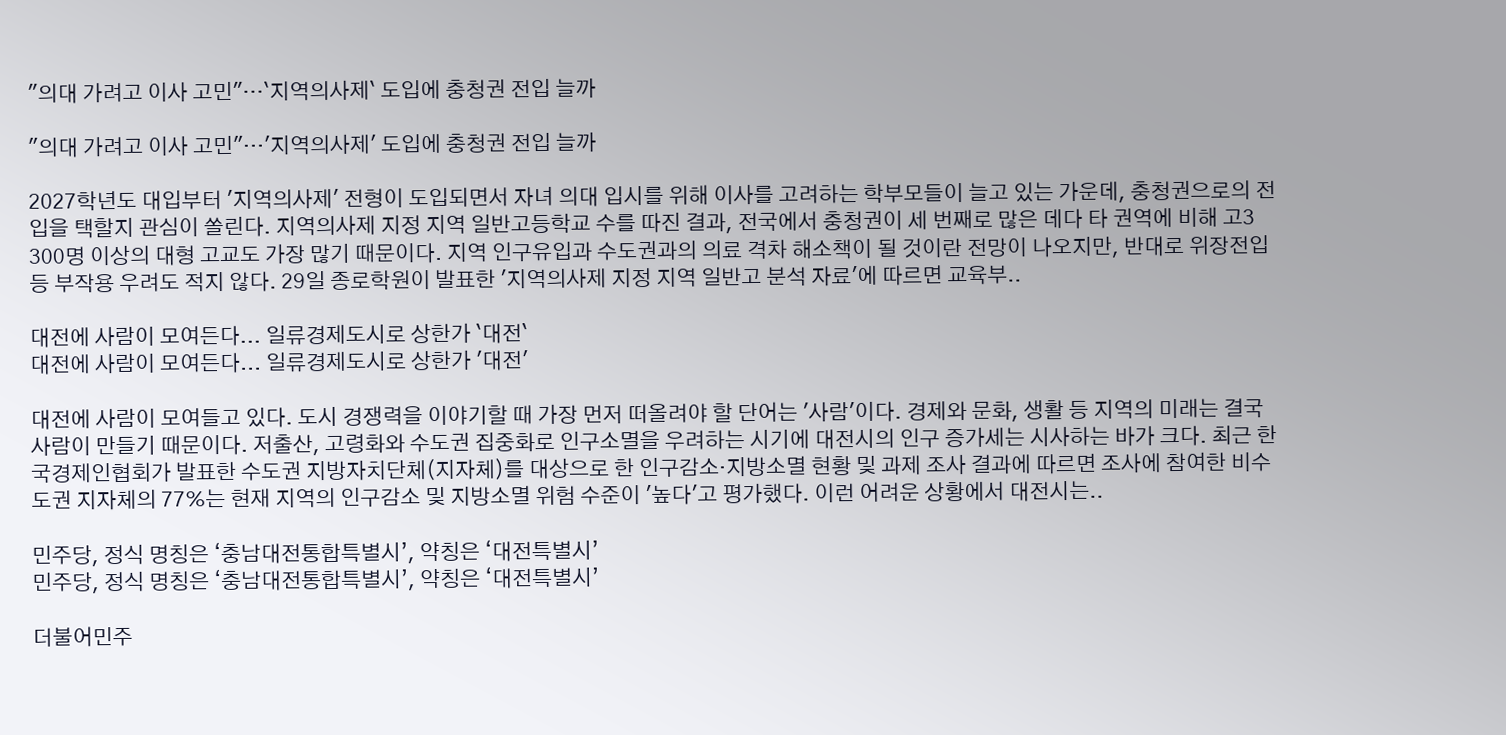"의대 가려고 이사 고민"…`지역의사제` 도입에 충청권 전입 늘까

"의대 가려고 이사 고민"…'지역의사제' 도입에 충청권 전입 늘까

2027학년도 대입부터 '지역의사제' 전형이 도입되면서 자녀 의대 입시를 위해 이사를 고려하는 학부모들이 늘고 있는 가운데, 충청권으로의 전입을 택할지 관심이 쏠린다. 지역의사제 지정 지역 일반고등학교 수를 따진 결과, 전국에서 충청권이 세 번째로 많은 데다 타 권역에 비해 고3 300명 이상의 대형 고교도 가장 많기 때문이다. 지역 인구유입과 수도권과의 의료 격차 해소책이 될 것이란 전망이 나오지만, 반대로 위장전입 등 부작용 우려도 적지 않다. 29일 종로학원이 발표한 '지역의사제 지정 지역 일반고 분석 자료'에 따르면 교육부..

대전에 사람이 모여든다... 일류경제도시로 상한가 `대전`
대전에 사람이 모여든다... 일류경제도시로 상한가 '대전'

대전에 사람이 모여들고 있다. 도시 경쟁력을 이야기할 때 가장 먼저 떠올려야 할 단어는 '사람'이다. 경제와 문화, 생활 등 지역의 미래는 결국 사람이 만들기 때문이다. 저출산, 고령화와 수도권 집중화로 인구소멸을 우려하는 시기에 대전시의 인구 증가세는 시사하는 바가 크다. 최근 한국경제인협회가 발표한 수도권 지방자치단체(지자체)를 대상으로 한 인구감소·지방소멸 현황 및 과제 조사 결과에 따르면 조사에 참여한 비수도권 지자체의 77%는 현재 지역의 인구감소 및 지방소멸 위험 수준이 '높다'고 평가했다. 이런 어려운 상황에서 대전시는..

민주당, 정식 명칭은 ‘충남대전통합특별시’, 약칭은 ‘대전특별시’
민주당, 정식 명칭은 ‘충남대전통합특별시’, 약칭은 ‘대전특별시’

더불어민주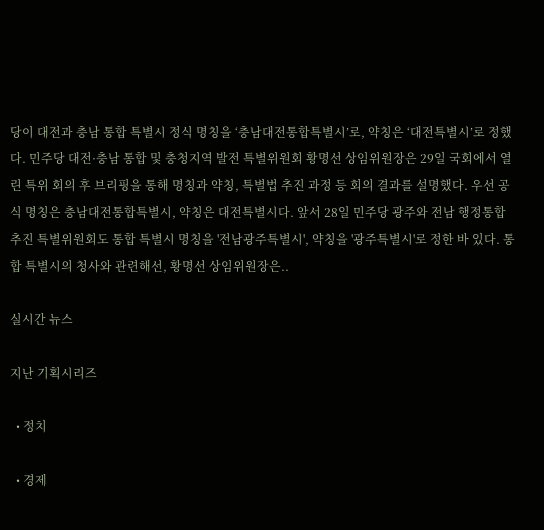당이 대전과 충남 통합 특별시 정식 명칭을 ‘충남대전통합특별시’로, 약칭은 ‘대전특별시’로 정했다. 민주당 대전·충남 통합 및 충청지역 발전 특별위원회 황명선 상임위원장은 29일 국회에서 열린 특위 회의 후 브리핑을 통해 명칭과 약칭, 특별법 추진 과정 등 회의 결과를 설명했다. 우선 공식 명칭은 충남대전통합특별시, 약칭은 대전특별시다. 앞서 28일 민주당 광주와 전남 행정통합 추진 특별위원회도 통합 특별시 명칭을 '전남광주특별시', 약칭을 '광주특별시'로 정한 바 있다. 통합 특별시의 청사와 관련해선, 황명선 상임위원장은..

실시간 뉴스

지난 기획시리즈

  • 정치

  • 경제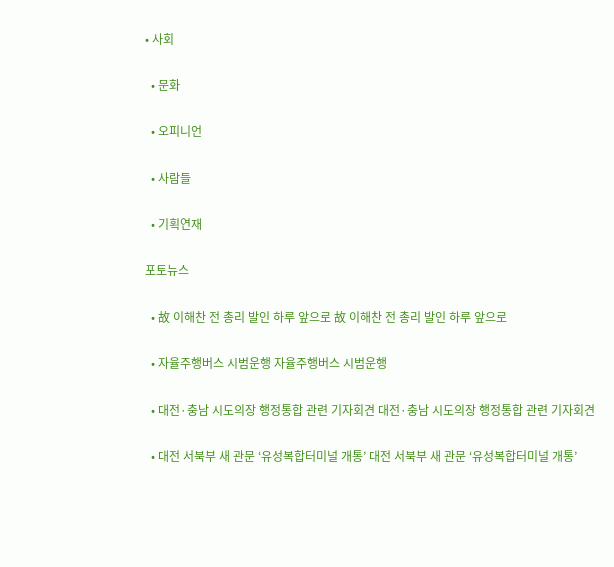• 사회

  • 문화

  • 오피니언

  • 사람들

  • 기획연재

포토뉴스

  • 故 이해찬 전 총리 발인 하루 앞으로 故 이해찬 전 총리 발인 하루 앞으로

  • 자율주행버스 시범운행 자율주행버스 시범운행

  • 대전·충남 시도의장 행정통합 관련 기자회견 대전·충남 시도의장 행정통합 관련 기자회견

  • 대전 서북부 새 관문 ‘유성복합터미널 개통’ 대전 서북부 새 관문 ‘유성복합터미널 개통’